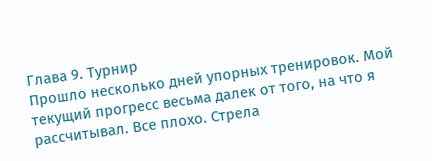Глава 9. Турнир
Прошло несколько дней упорных тренировок. Мой текущий прогресс весьма далек от того, на что я рассчитывал. Все плохо. Стрела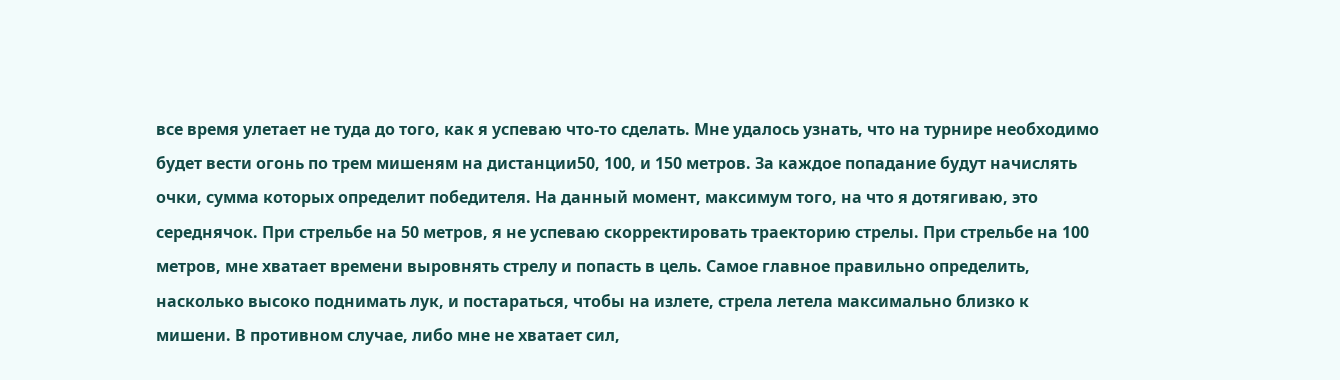все время улетает не туда до того, как я успеваю что-то сделать. Мне удалось узнать, что на турнире необходимо будет вести огонь по трем мишеням на дистанции50, 100, и 150 метров. За каждое попадание будут начислять очки, сумма которых определит победителя. На данный момент, максимум того, на что я дотягиваю, это середнячок. При стрельбе на 50 метров, я не успеваю скорректировать траекторию стрелы. При стрельбе на 100 метров, мне хватает времени выровнять стрелу и попасть в цель. Самое главное правильно определить, насколько высоко поднимать лук, и постараться, чтобы на излете, стрела летела максимально близко к мишени. В противном случае, либо мне не хватает сил,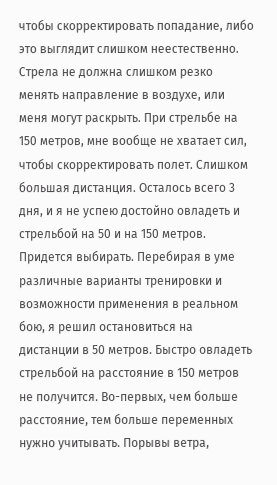чтобы скорректировать попадание, либо это выглядит слишком неестественно. Стрела не должна слишком резко менять направление в воздухе, или меня могут раскрыть. При стрельбе на 150 метров, мне вообще не хватает сил, чтобы скорректировать полет. Слишком большая дистанция. Осталось всего 3 дня, и я не успею достойно овладеть и стрельбой на 50 и на 150 метров. Придется выбирать. Перебирая в уме различные варианты тренировки и возможности применения в реальном бою, я решил остановиться на дистанции в 50 метров. Быстро овладеть стрельбой на расстояние в 150 метров не получится. Во-первых, чем больше расстояние, тем больше переменных нужно учитывать. Порывы ветра,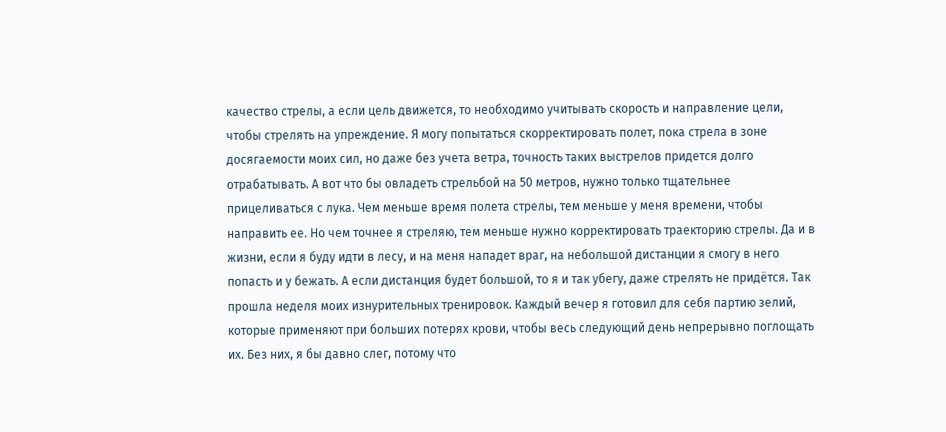качество стрелы, а если цель движется, то необходимо учитывать скорость и направление цели, чтобы стрелять на упреждение. Я могу попытаться скорректировать полет, пока стрела в зоне досягаемости моих сил, но даже без учета ветра, точность таких выстрелов придется долго отрабатывать. А вот что бы овладеть стрельбой на 50 метров, нужно только тщательнее прицеливаться с лука. Чем меньше время полета стрелы, тем меньше у меня времени, чтобы направить ее. Но чем точнее я стреляю, тем меньше нужно корректировать траекторию стрелы. Да и в жизни, если я буду идти в лесу, и на меня нападет враг, на небольшой дистанции я смогу в него попасть и у бежать. А если дистанция будет большой, то я и так убегу, даже стрелять не придётся. Так прошла неделя моих изнурительных тренировок. Каждый вечер я готовил для себя партию зелий, которые применяют при больших потерях крови, чтобы весь следующий день непрерывно поглощать их. Без них, я бы давно слег, потому что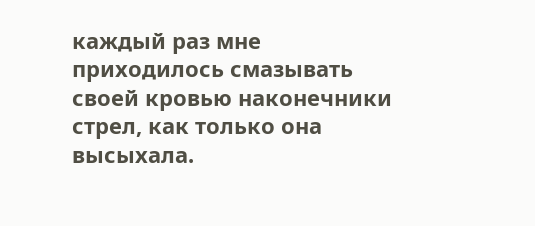каждый раз мне приходилось смазывать своей кровью наконечники стрел, как только она высыхала.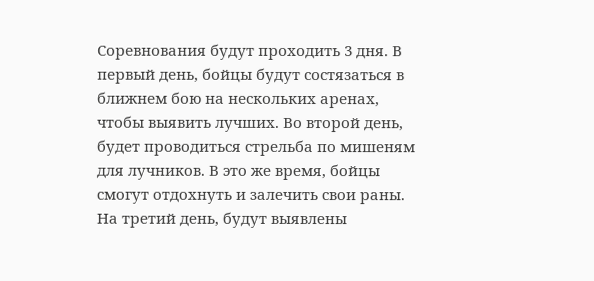Соревнования будут проходить 3 дня. В первый день, бойцы будут состязаться в ближнем бою на нескольких аренах, чтобы выявить лучших. Во второй день, будет проводиться стрельба по мишеням для лучников. В это же время, бойцы смогут отдохнуть и залечить свои раны. На третий день, будут выявлены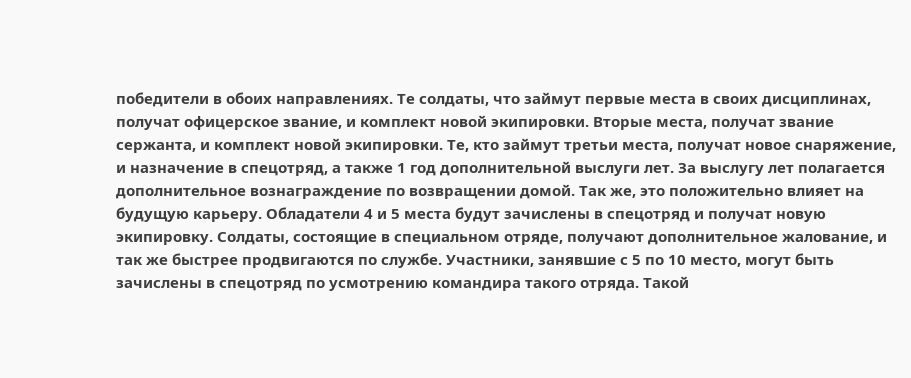победители в обоих направлениях. Те солдаты, что займут первые места в своих дисциплинах, получат офицерское звание, и комплект новой экипировки. Вторые места, получат звание сержанта, и комплект новой экипировки. Те, кто займут третьи места, получат новое снаряжение, и назначение в спецотряд, а также 1 год дополнительной выслуги лет. За выслугу лет полагается дополнительное вознаграждение по возвращении домой. Так же, это положительно влияет на будущую карьеру. Обладатели 4 и 5 места будут зачислены в спецотряд и получат новую экипировку. Солдаты, состоящие в специальном отряде, получают дополнительное жалование, и так же быстрее продвигаются по службе. Участники, занявшие с 5 по 10 место, могут быть зачислены в спецотряд по усмотрению командира такого отряда. Такой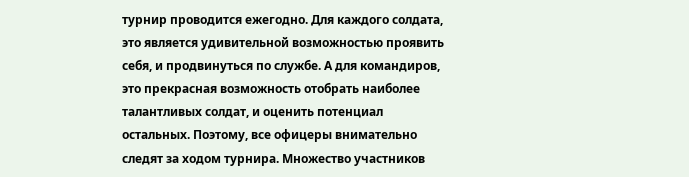турнир проводится ежегодно. Для каждого солдата, это является удивительной возможностью проявить себя, и продвинуться по службе. А для командиров, это прекрасная возможность отобрать наиболее талантливых солдат, и оценить потенциал остальных. Поэтому, все офицеры внимательно следят за ходом турнира. Множество участников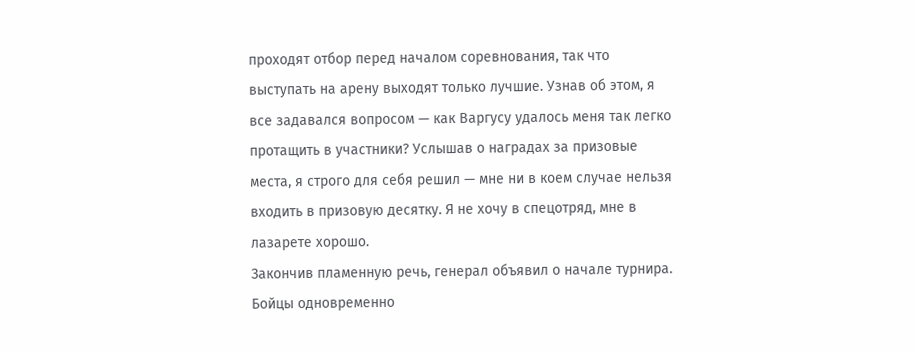проходят отбор перед началом соревнования, так что выступать на арену выходят только лучшие. Узнав об этом, я все задавался вопросом — как Варгусу удалось меня так легко протащить в участники? Услышав о наградах за призовые места, я строго для себя решил — мне ни в коем случае нельзя входить в призовую десятку. Я не хочу в спецотряд, мне в лазарете хорошо.
Закончив пламенную речь, генерал объявил о начале турнира. Бойцы одновременно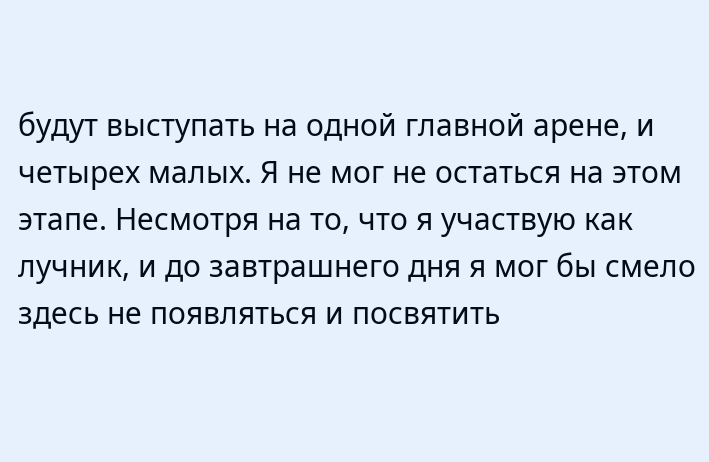будут выступать на одной главной арене, и четырех малых. Я не мог не остаться на этом этапе. Несмотря на то, что я участвую как лучник, и до завтрашнего дня я мог бы смело здесь не появляться и посвятить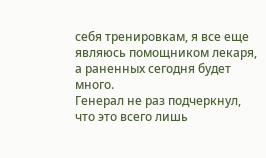себя тренировкам, я все еще являюсь помощником лекаря, а раненных сегодня будет много.
Генерал не раз подчеркнул, что это всего лишь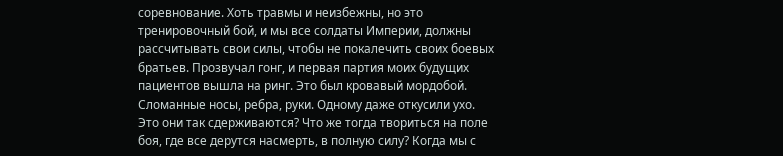соревнование. Хоть травмы и неизбежны, но это тренировочный бой, и мы все солдаты Империи, должны рассчитывать свои силы, чтобы не покалечить своих боевых братьев. Прозвучал гонг, и первая партия моих будущих пациентов вышла на ринг. Это был кровавый мордобой. Сломанные носы, ребра, руки. Одному даже откусили ухо. Это они так сдерживаются? Что же тогда твориться на поле боя, где все дерутся насмерть, в полную силу? Когда мы с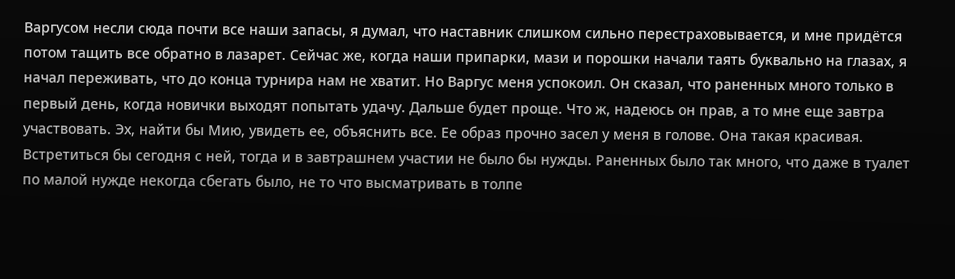Варгусом несли сюда почти все наши запасы, я думал, что наставник слишком сильно перестраховывается, и мне придётся потом тащить все обратно в лазарет. Сейчас же, когда наши припарки, мази и порошки начали таять буквально на глазах, я начал переживать, что до конца турнира нам не хватит. Но Варгус меня успокоил. Он сказал, что раненных много только в первый день, когда новички выходят попытать удачу. Дальше будет проще. Что ж, надеюсь он прав, а то мне еще завтра участвовать. Эх, найти бы Мию, увидеть ее, объяснить все. Ее образ прочно засел у меня в голове. Она такая красивая. Встретиться бы сегодня с ней, тогда и в завтрашнем участии не было бы нужды. Раненных было так много, что даже в туалет по малой нужде некогда сбегать было, не то что высматривать в толпе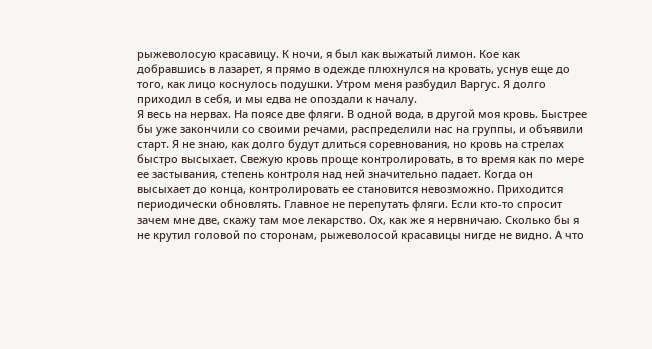рыжеволосую красавицу. К ночи, я был как выжатый лимон. Кое как добравшись в лазарет, я прямо в одежде плюхнулся на кровать, уснув еще до того, как лицо коснулось подушки. Утром меня разбудил Варгус. Я долго приходил в себя, и мы едва не опоздали к началу.
Я весь на нервах. На поясе две фляги. В одной вода, в другой моя кровь. Быстрее бы уже закончили со своими речами, распределили нас на группы, и объявили старт. Я не знаю, как долго будут длиться соревнования, но кровь на стрелах быстро высыхает. Свежую кровь проще контролировать, в то время как по мере ее застывания, степень контроля над ней значительно падает. Когда он высыхает до конца, контролировать ее становится невозможно. Приходится периодически обновлять. Главное не перепутать фляги. Если кто-то спросит зачем мне две, скажу там мое лекарство. Ох, как же я нервничаю. Сколько бы я не крутил головой по сторонам, рыжеволосой красавицы нигде не видно. А что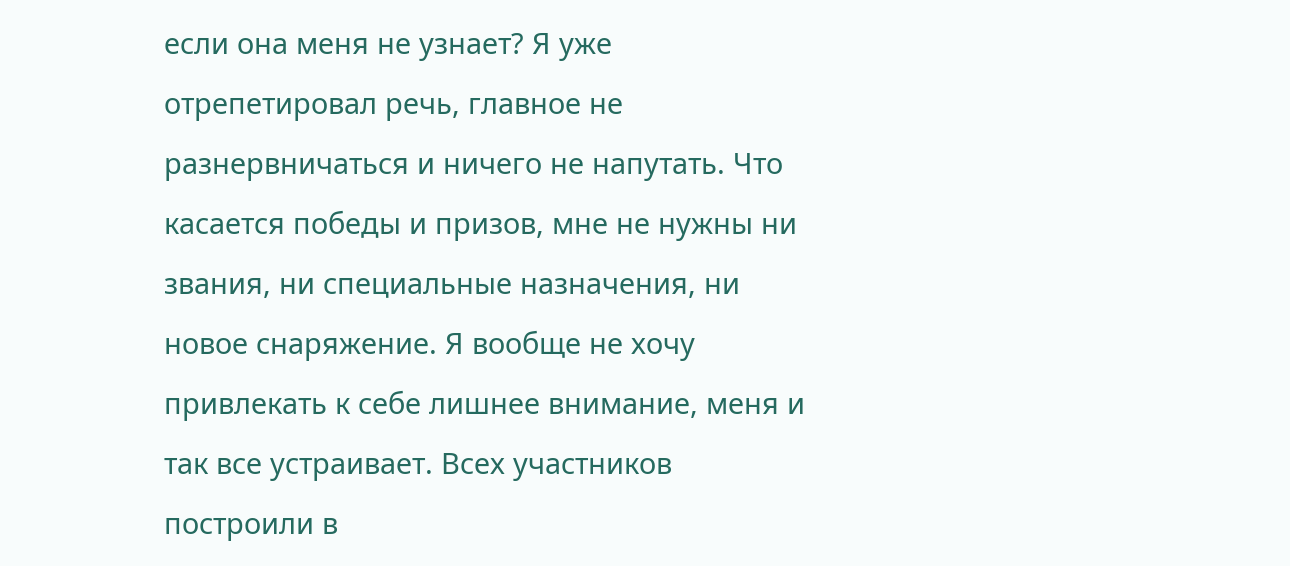если она меня не узнает? Я уже отрепетировал речь, главное не разнервничаться и ничего не напутать. Что касается победы и призов, мне не нужны ни звания, ни специальные назначения, ни новое снаряжение. Я вообще не хочу привлекать к себе лишнее внимание, меня и так все устраивает. Всех участников построили в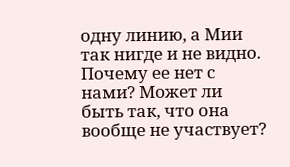одну линию, а Мии так нигде и не видно. Почему ее нет с нами? Может ли быть так, что она вообще не участвует?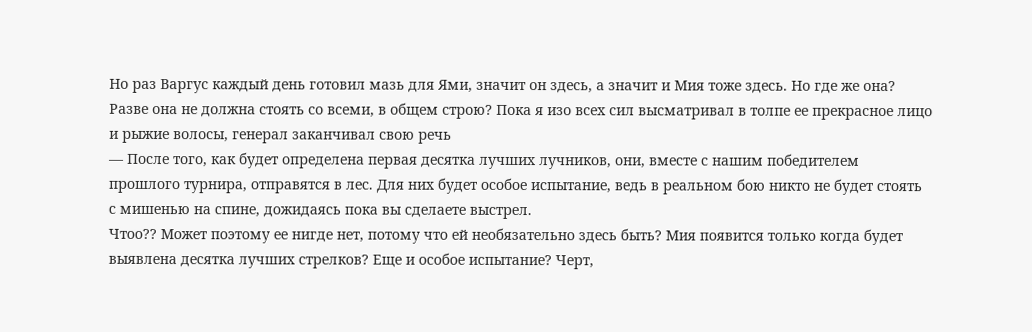Но раз Варгус каждый день готовил мазь для Ями, значит он здесь, а значит и Мия тоже здесь. Но где же она? Разве она не должна стоять со всеми, в общем строю? Пока я изо всех сил высматривал в толпе ее прекрасное лицо и рыжие волосы, генерал заканчивал свою речь
— После того, как будет определена первая десятка лучших лучников, они, вместе с нашим победителем прошлого турнира, отправятся в лес. Для них будет особое испытание, ведь в реальном бою никто не будет стоять с мишенью на спине, дожидаясь пока вы сделаете выстрел.
Чтоо?? Может поэтому ее нигде нет, потому что ей необязательно здесь быть? Мия появится только когда будет выявлена десятка лучших стрелков? Еще и особое испытание? Черт,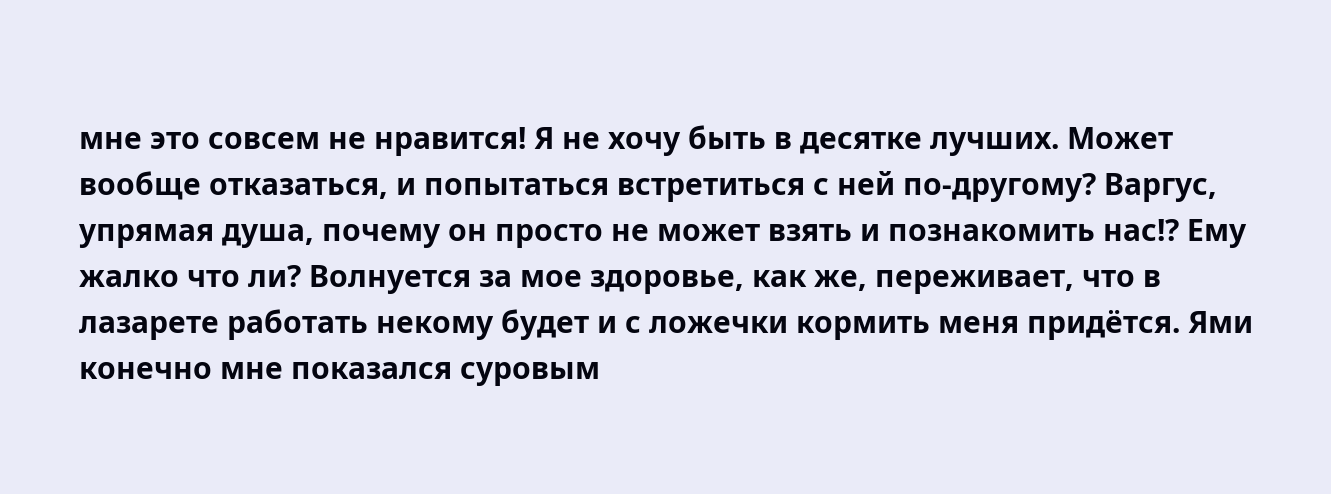мне это совсем не нравится! Я не хочу быть в десятке лучших. Может вообще отказаться, и попытаться встретиться с ней по-другому? Варгус, упрямая душа, почему он просто не может взять и познакомить нас!? Ему жалко что ли? Волнуется за мое здоровье, как же, переживает, что в лазарете работать некому будет и с ложечки кормить меня придётся. Ями конечно мне показался суровым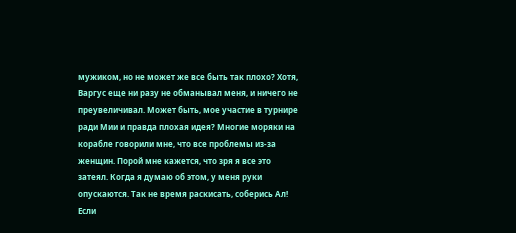мужиком, но не может же все быть так плохо? Хотя, Варгус еще ни разу не обманывал меня, и ничего не преувеличивал. Может быть, мое участие в турнире ради Мии и правда плохая идея? Многие моряки на корабле говорили мне, что все проблемы из-за женщин. Порой мне кажется, что зря я все это затеял. Когда я думаю об этом, у меня руки опускаются. Так не время раскисать, соберись Ал! Если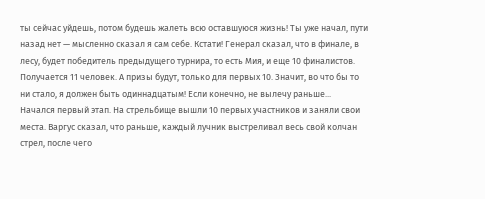ты сейчас уйдешь, потом будешь жалеть всю оставшуюся жизнь! Ты уже начал, пути назад нет — мысленно сказал я сам себе. Кстати! Генерал сказал, что в финале, в лесу, будет победитель предыдущего турнира, то есть Мия, и еще 10 финалистов. Получается 11 человек. А призы будут, только для первых 10. Значит, во что бы то ни стало, я должен быть одиннадцатым! Если конечно, не вылечу раньше...
Начался первый этап. На стрельбище вышли 10 первых участников и заняли свои места. Варгус сказал, что раньше, каждый лучник выстреливал весь свой колчан стрел, после чего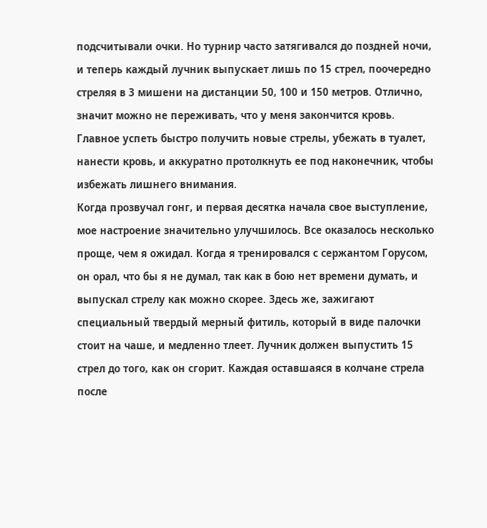подсчитывали очки. Но турнир часто затягивался до поздней ночи, и теперь каждый лучник выпускает лишь по 15 стрел, поочередно стреляя в 3 мишени на дистанции 50, 100 и 150 метров. Отлично, значит можно не переживать, что у меня закончится кровь. Главное успеть быстро получить новые стрелы, убежать в туалет, нанести кровь, и аккуратно протолкнуть ее под наконечник, чтобы избежать лишнего внимания.
Когда прозвучал гонг, и первая десятка начала свое выступление, мое настроение значительно улучшилось. Все оказалось несколько проще, чем я ожидал. Когда я тренировался с сержантом Горусом, он орал, что бы я не думал, так как в бою нет времени думать, и выпускал стрелу как можно скорее. Здесь же, зажигают специальный твердый мерный фитиль, который в виде палочки стоит на чаше, и медленно тлеет. Лучник должен выпустить 15 стрел до того, как он сгорит. Каждая оставшаяся в колчане стрела после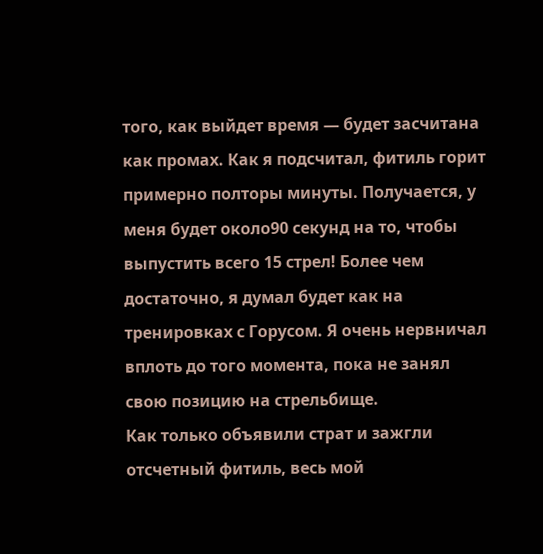того, как выйдет время — будет засчитана как промах. Как я подсчитал, фитиль горит примерно полторы минуты. Получается, у меня будет около90 секунд на то, чтобы выпустить всего 15 стрел! Более чем достаточно, я думал будет как на тренировках с Горусом. Я очень нервничал вплоть до того момента, пока не занял свою позицию на стрельбище.
Как только объявили страт и зажгли отсчетный фитиль, весь мой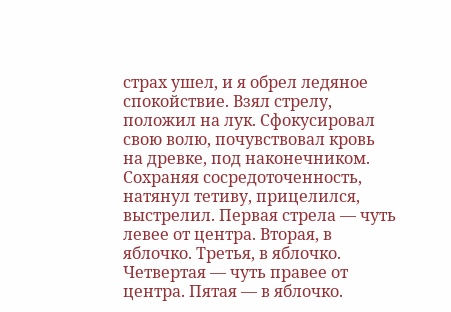страх ушел, и я обрел ледяное спокойствие. Взял стрелу, положил на лук. Сфокусировал свою волю, почувствовал кровь на древке, под наконечником. Сохраняя сосредоточенность, натянул тетиву, прицелился, выстрелил. Первая стрела — чуть левее от центра. Вторая, в яблочко. Третья, в яблочко. Четвертая — чуть правее от центра. Пятая — в яблочко.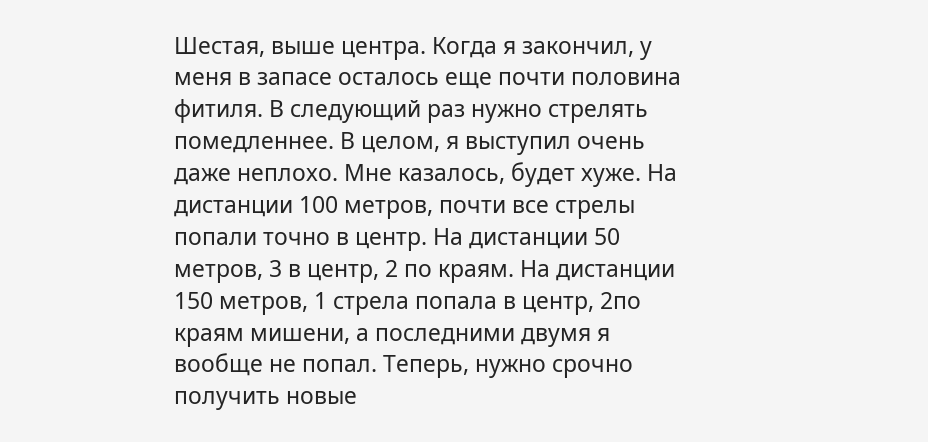Шестая, выше центра. Когда я закончил, у меня в запасе осталось еще почти половина фитиля. В следующий раз нужно стрелять помедленнее. В целом, я выступил очень даже неплохо. Мне казалось, будет хуже. На дистанции 100 метров, почти все стрелы попали точно в центр. На дистанции 50 метров, 3 в центр, 2 по краям. На дистанции 150 метров, 1 стрела попала в центр, 2по краям мишени, а последними двумя я вообще не попал. Теперь, нужно срочно получить новые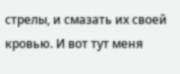стрелы, и смазать их своей кровью. И вот тут меня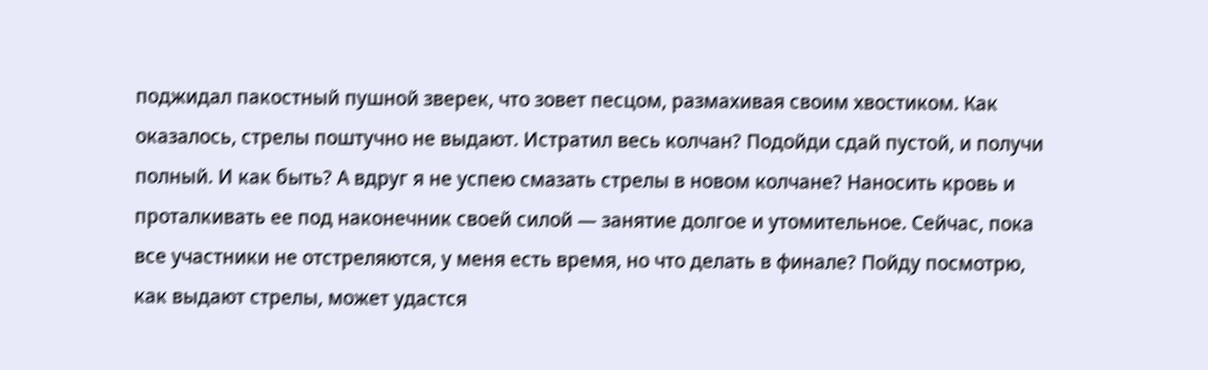поджидал пакостный пушной зверек, что зовет песцом, размахивая своим хвостиком. Как оказалось, стрелы поштучно не выдают. Истратил весь колчан? Подойди сдай пустой, и получи полный. И как быть? А вдруг я не успею смазать стрелы в новом колчане? Наносить кровь и проталкивать ее под наконечник своей силой — занятие долгое и утомительное. Сейчас, пока все участники не отстреляются, у меня есть время, но что делать в финале? Пойду посмотрю, как выдают стрелы, может удастся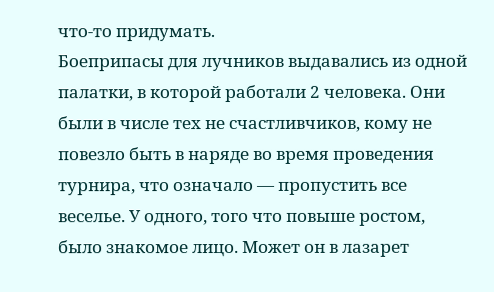что-то придумать.
Боеприпасы для лучников выдавались из одной палатки, в которой работали 2 человека. Они были в числе тех не счастливчиков, кому не повезло быть в наряде во время проведения турнира, что означало — пропустить все веселье. У одного, того что повыше ростом, было знакомое лицо. Может он в лазарет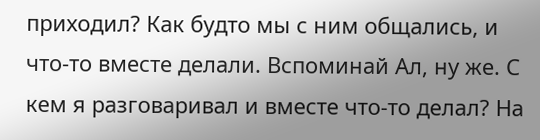приходил? Как будто мы с ним общались, и что-то вместе делали. Вспоминай Ал, ну же. С кем я разговаривал и вместе что-то делал? На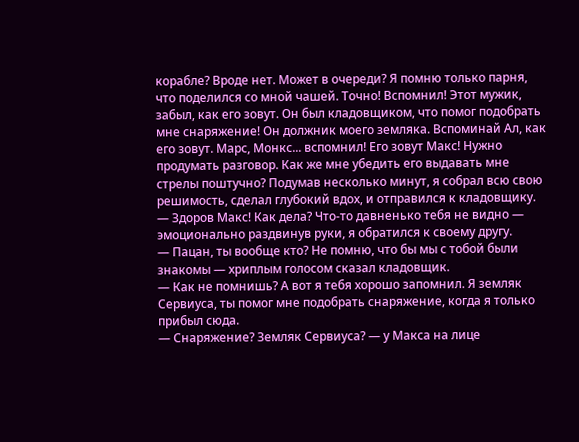корабле? Вроде нет. Может в очереди? Я помню только парня, что поделился со мной чашей. Точно! Вспомнил! Этот мужик, забыл, как его зовут. Он был кладовщиком, что помог подобрать мне снаряжение! Он должник моего земляка. Вспоминай Ал, как его зовут. Марс, Монкс... вспомнил! Его зовут Макс! Нужно продумать разговор. Как же мне убедить его выдавать мне стрелы поштучно? Подумав несколько минут, я собрал всю свою решимость, сделал глубокий вдох, и отправился к кладовщику.
— Здоров Макс! Как дела? Что-то давненько тебя не видно — эмоционально раздвинув руки, я обратился к своему другу.
— Пацан, ты вообще кто? Не помню, что бы мы с тобой были знакомы — хриплым голосом сказал кладовщик.
— Как не помнишь? А вот я тебя хорошо запомнил. Я земляк Сервиуса, ты помог мне подобрать снаряжение, когда я только прибыл сюда.
— Снаряжение? Земляк Сервиуса? — у Макса на лице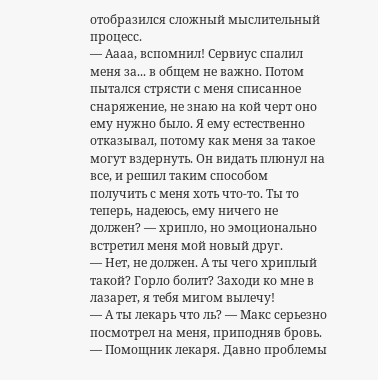отобразился сложный мыслительный процесс.
— Аааа, вспомнил! Сервиус спалил меня за... в общем не важно. Потом пытался стрясти с меня списанное снаряжение, не знаю на кой черт оно ему нужно было. Я ему естественно отказывал, потому как меня за такое могут вздернуть. Он видать плюнул на все, и решил таким способом получить с меня хоть что-то. Ты то теперь, надеюсь, ему ничего не должен? — хрипло, но эмоционально встретил меня мой новый друг.
— Нет, не должен. А ты чего хриплый такой? Горло болит? Заходи ко мне в лазарет, я тебя мигом вылечу!
— А ты лекарь что ль? — Макс серьезно посмотрел на меня, приподняв бровь.
— Помощник лекаря. Давно проблемы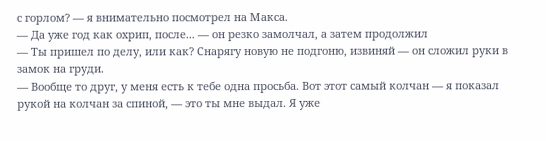с горлом? — я внимательно посмотрел на Макса.
— Да уже год как охрип, после... — он резко замолчал, а затем продолжил
— Ты пришел по делу, или как? Снарягу новую не подгоню, извиняй — он сложил руки в замок на груди.
— Вообще то друг, у меня есть к тебе одна просьба. Вот этот самый колчан — я показал рукой на колчан за спиной, — это ты мне выдал. Я уже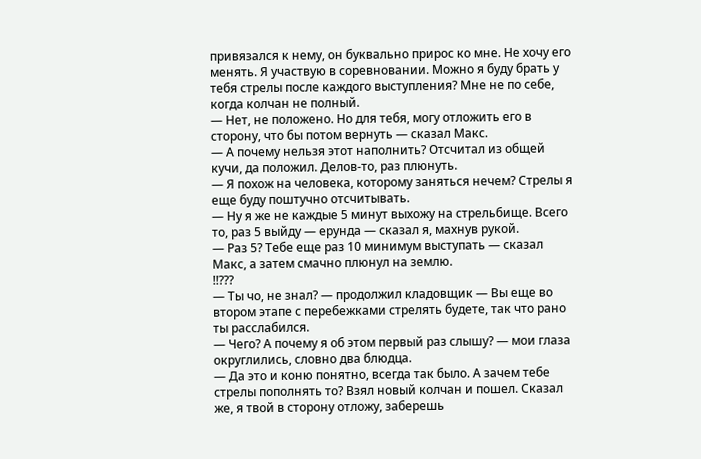привязался к нему, он буквально прирос ко мне. Не хочу его менять. Я участвую в соревновании. Можно я буду брать у тебя стрелы после каждого выступления? Мне не по себе, когда колчан не полный.
— Нет, не положено. Но для тебя, могу отложить его в сторону, что бы потом вернуть — сказал Макс.
— А почему нельзя этот наполнить? Отсчитал из общей кучи, да положил. Делов-то, раз плюнуть.
— Я похож на человека, которому заняться нечем? Стрелы я еще буду поштучно отсчитывать.
— Ну я же не каждые 5 минут выхожу на стрельбище. Всего то, раз 5 выйду — ерунда — сказал я, махнув рукой.
— Раз 5? Тебе еще раз 10 минимум выступать — сказал Макс, а затем смачно плюнул на землю.
!!???
— Ты чо, не знал? — продолжил кладовщик — Вы еще во втором этапе с перебежками стрелять будете, так что рано ты расслабился.
— Чего? А почему я об этом первый раз слышу? — мои глаза округлились, словно два блюдца.
— Да это и коню понятно, всегда так было. А зачем тебе стрелы пополнять то? Взял новый колчан и пошел. Сказал же, я твой в сторону отложу, заберешь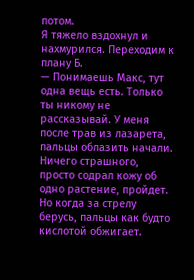потом.
Я тяжело вздохнул и нахмурился. Переходим к плану Б.
— Понимаешь Макс, тут одна вещь есть. Только ты никому не рассказывай. У меня после трав из лазарета, пальцы облазить начали. Ничего страшного, просто содрал кожу об одно растение, пройдет. Но когда за стрелу берусь, пальцы как будто кислотой обжигает.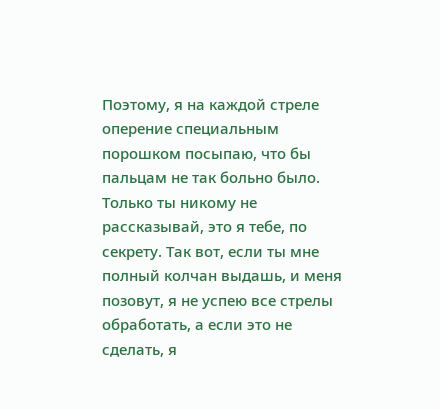Поэтому, я на каждой стреле оперение специальным порошком посыпаю, что бы пальцам не так больно было. Только ты никому не рассказывай, это я тебе, по секрету. Так вот, если ты мне полный колчан выдашь, и меня позовут, я не успею все стрелы обработать, а если это не сделать, я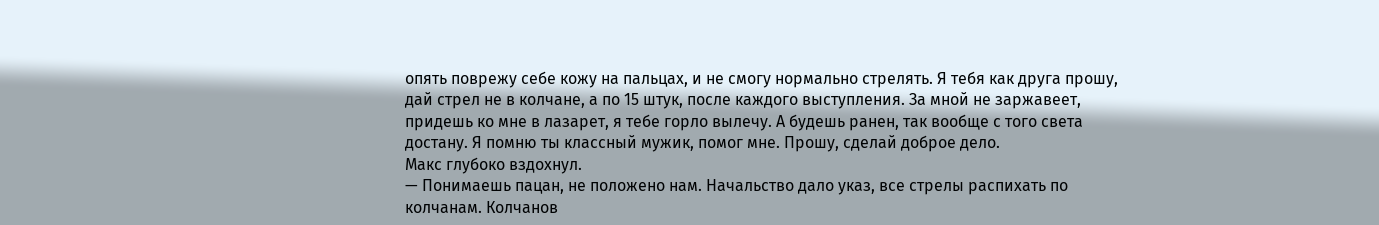опять поврежу себе кожу на пальцах, и не смогу нормально стрелять. Я тебя как друга прошу, дай стрел не в колчане, а по 15 штук, после каждого выступления. За мной не заржавеет, придешь ко мне в лазарет, я тебе горло вылечу. А будешь ранен, так вообще с того света достану. Я помню ты классный мужик, помог мне. Прошу, сделай доброе дело.
Макс глубоко вздохнул.
— Понимаешь пацан, не положено нам. Начальство дало указ, все стрелы распихать по колчанам. Колчанов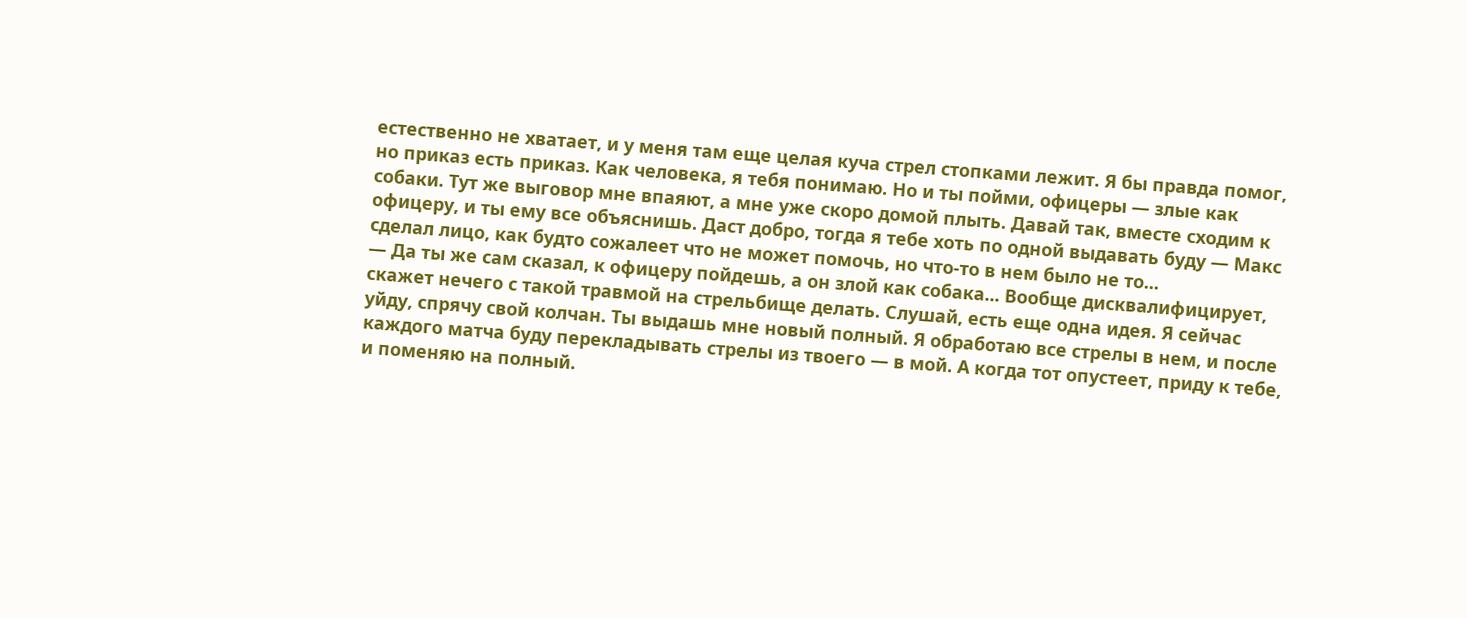естественно не хватает, и у меня там еще целая куча стрел стопками лежит. Я бы правда помог, но приказ есть приказ. Как человека, я тебя понимаю. Но и ты пойми, офицеры — злые как собаки. Тут же выговор мне впаяют, а мне уже скоро домой плыть. Давай так, вместе сходим к офицеру, и ты ему все объяснишь. Даст добро, тогда я тебе хоть по одной выдавать буду — Макс сделал лицо, как будто сожалеет что не может помочь, но что-то в нем было не то...
— Да ты же сам сказал, к офицеру пойдешь, а он злой как собака... Вообще дисквалифицирует, скажет нечего с такой травмой на стрельбище делать. Слушай, есть еще одна идея. Я сейчас уйду, спрячу свой колчан. Ты выдашь мне новый полный. Я обработаю все стрелы в нем, и после каждого матча буду перекладывать стрелы из твоего — в мой. А когда тот опустеет, приду к тебе, и поменяю на полный.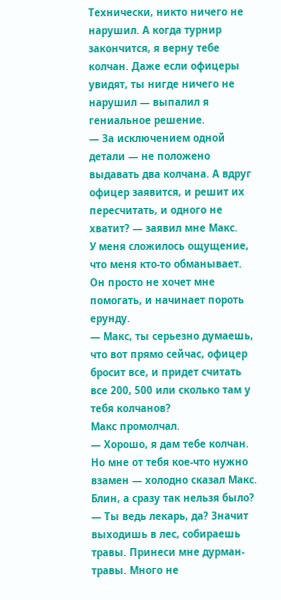Технически, никто ничего не нарушил. А когда турнир закончится, я верну тебе колчан. Даже если офицеры увидят, ты нигде ничего не нарушил — выпалил я гениальное решение.
— За исключением одной детали — не положено выдавать два колчана. А вдруг офицер заявится, и решит их пересчитать, и одного не хватит? — заявил мне Макс.
У меня сложилось ощущение, что меня кто-то обманывает. Он просто не хочет мне помогать, и начинает пороть ерунду.
— Макс, ты серьезно думаешь, что вот прямо сейчас, офицер бросит все, и придет считать все 200, 500 или сколько там у тебя колчанов?
Макс промолчал.
— Хорошо, я дам тебе колчан. Но мне от тебя кое-что нужно взамен — холодно сказал Макс.
Блин, а сразу так нельзя было?
— Ты ведь лекарь, да? Значит выходишь в лес, собираешь травы. Принеси мне дурман-травы. Много не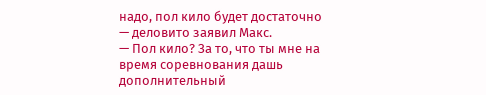надо, пол кило будет достаточно — деловито заявил Макс.
— Пол кило? За то, что ты мне на время соревнования дашь дополнительный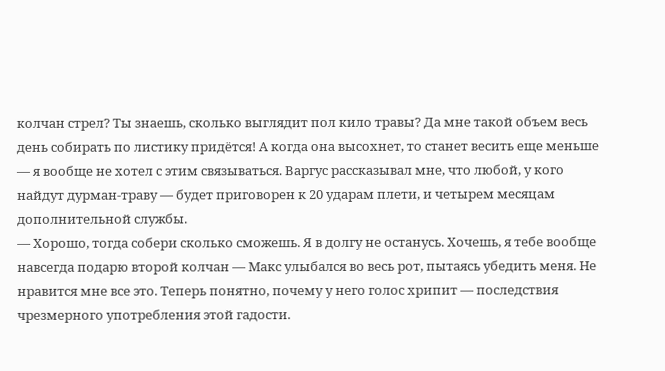колчан стрел? Ты знаешь, сколько выглядит пол кило травы? Да мне такой объем весь день собирать по листику придётся! А когда она высохнет, то станет весить еще меньше — я вообще не хотел с этим связываться. Варгус рассказывал мне, что любой, у кого найдут дурман-траву — будет приговорен к 20 ударам плети, и четырем месяцам дополнительной службы.
— Хорошо, тогда собери сколько сможешь. Я в долгу не останусь. Хочешь, я тебе вообще навсегда подарю второй колчан — Макс улыбался во весь рот, пытаясь убедить меня. Не нравится мне все это. Теперь понятно, почему у него голос хрипит — последствия чрезмерного употребления этой гадости.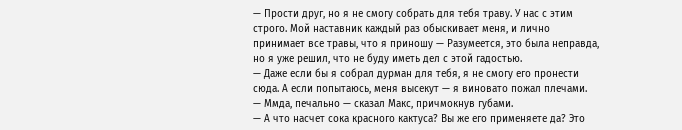— Прости друг, но я не смогу собрать для тебя траву. У нас с этим строго. Мой наставник каждый раз обыскивает меня, и лично принимает все травы, что я приношу — Разумеется, это была неправда, но я уже решил, что не буду иметь дел с этой гадостью.
— Даже если бы я собрал дурман для тебя, я не смогу его пронести сюда. А если попытаюсь, меня высекут — я виновато пожал плечами.
— Ммда, печально — сказал Макс, причмокнув губами.
— А что насчет сока красного кактуса? Вы же его применяете да? Это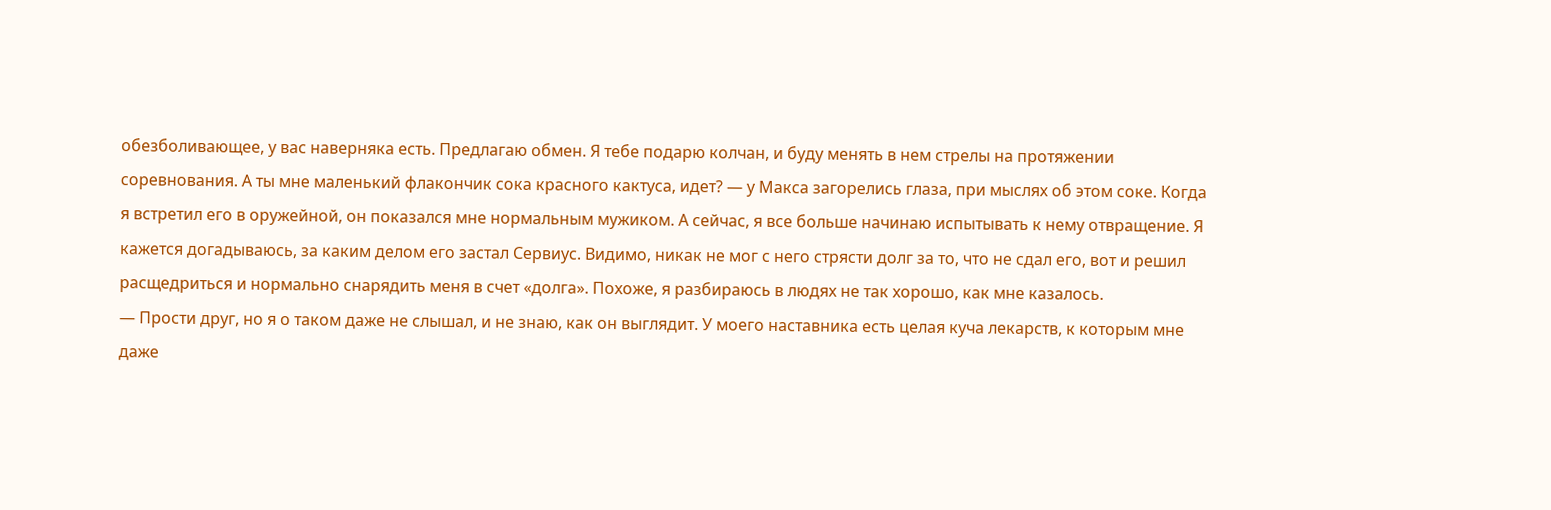обезболивающее, у вас наверняка есть. Предлагаю обмен. Я тебе подарю колчан, и буду менять в нем стрелы на протяжении соревнования. А ты мне маленький флакончик сока красного кактуса, идет? — у Макса загорелись глаза, при мыслях об этом соке. Когда я встретил его в оружейной, он показался мне нормальным мужиком. А сейчас, я все больше начинаю испытывать к нему отвращение. Я кажется догадываюсь, за каким делом его застал Сервиус. Видимо, никак не мог с него стрясти долг за то, что не сдал его, вот и решил расщедриться и нормально снарядить меня в счет «долга». Похоже, я разбираюсь в людях не так хорошо, как мне казалось.
— Прости друг, но я о таком даже не слышал, и не знаю, как он выглядит. У моего наставника есть целая куча лекарств, к которым мне даже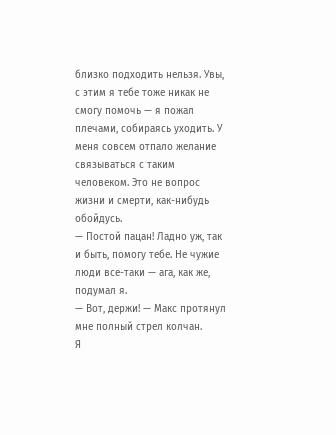близко подходить нельзя. Увы, с этим я тебе тоже никак не смогу помочь — я пожал плечами, собираясь уходить. У меня совсем отпало желание связываться с таким человеком. Это не вопрос жизни и смерти, как-нибудь обойдусь.
— Постой пацан! Ладно уж, так и быть, помогу тебе. Не чужие люди все-таки — ага, как же, подумал я.
— Вот, держи! — Макс протянул мне полный стрел колчан.
Я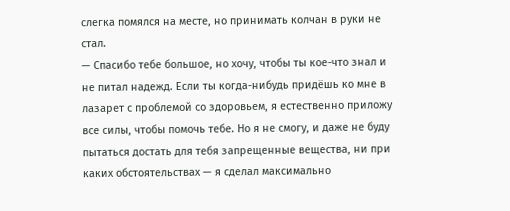слегка помялся на месте, но принимать колчан в руки не стал.
— Спасибо тебе большое, но хочу, чтобы ты кое-что знал и не питал надежд. Если ты когда-нибудь придёшь ко мне в лазарет с проблемой со здоровьем, я естественно приложу все силы, чтобы помочь тебе. Но я не смогу, и даже не буду пытаться достать для тебя запрещенные вещества, ни при каких обстоятельствах — я сделал максимально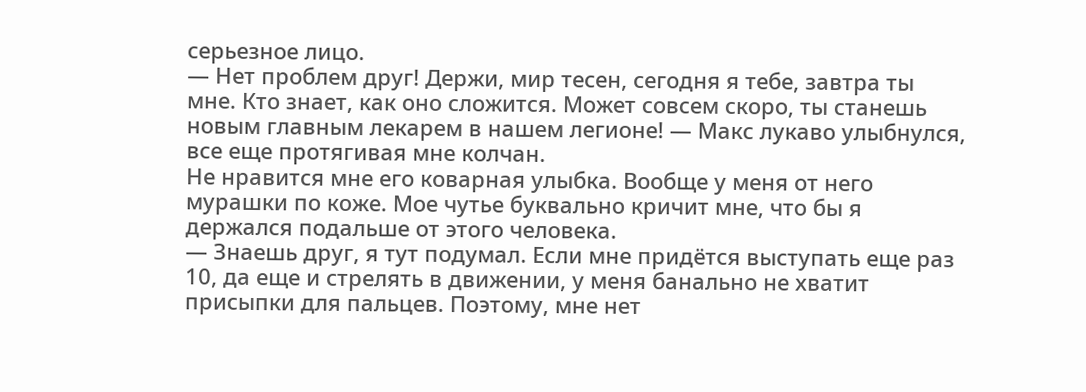серьезное лицо.
— Нет проблем друг! Держи, мир тесен, сегодня я тебе, завтра ты мне. Кто знает, как оно сложится. Может совсем скоро, ты станешь новым главным лекарем в нашем легионе! — Макс лукаво улыбнулся, все еще протягивая мне колчан.
Не нравится мне его коварная улыбка. Вообще у меня от него мурашки по коже. Мое чутье буквально кричит мне, что бы я держался подальше от этого человека.
— Знаешь друг, я тут подумал. Если мне придётся выступать еще раз 10, да еще и стрелять в движении, у меня банально не хватит присыпки для пальцев. Поэтому, мне нет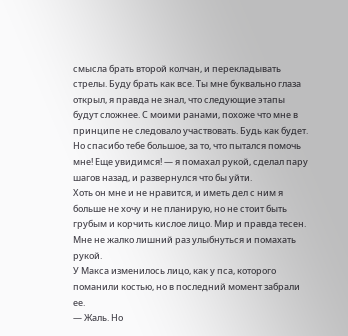смысла брать второй колчан, и перекладывать стрелы. Буду брать как все. Ты мне буквально глаза открыл, я правда не знал, что следующие этапы будут сложнее. С моими ранами, похоже что мне в принципе не следовало участвовать. Будь как будет. Но спасибо тебе большое, за то, что пытался помочь мне! Еще увидимся! — я помахал рукой, сделал пару шагов назад, и развернулся что бы уйти.
Хоть он мне и не нравится, и иметь дел с ним я больше не хочу и не планирую, но не стоит быть грубым и корчить кислое лицо. Мир и правда тесен. Мне не жалко лишний раз улыбнуться и помахать рукой.
У Макса изменилось лицо, как у пса, которого поманили костью, но в последний момент забрали ее.
— Жаль. Но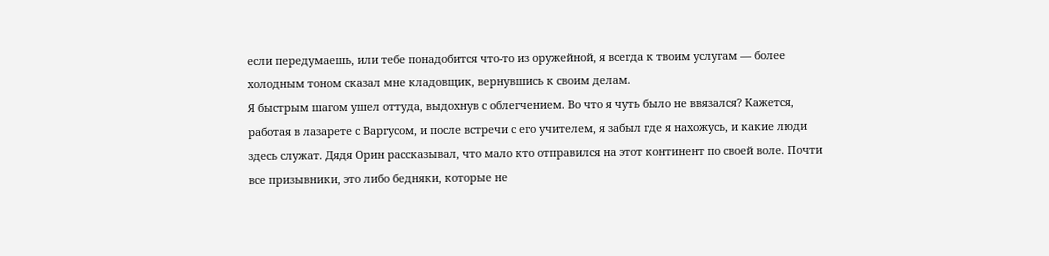если передумаешь, или тебе понадобится что-то из оружейной, я всегда к твоим услугам — более холодным тоном сказал мне кладовщик, вернувшись к своим делам.
Я быстрым шагом ушел оттуда, выдохнув с облегчением. Во что я чуть было не ввязался? Кажется, работая в лазарете с Варгусом, и после встречи с его учителем, я забыл где я нахожусь, и какие люди здесь служат. Дядя Орин рассказывал, что мало кто отправился на этот континент по своей воле. Почти все призывники, это либо бедняки, которые не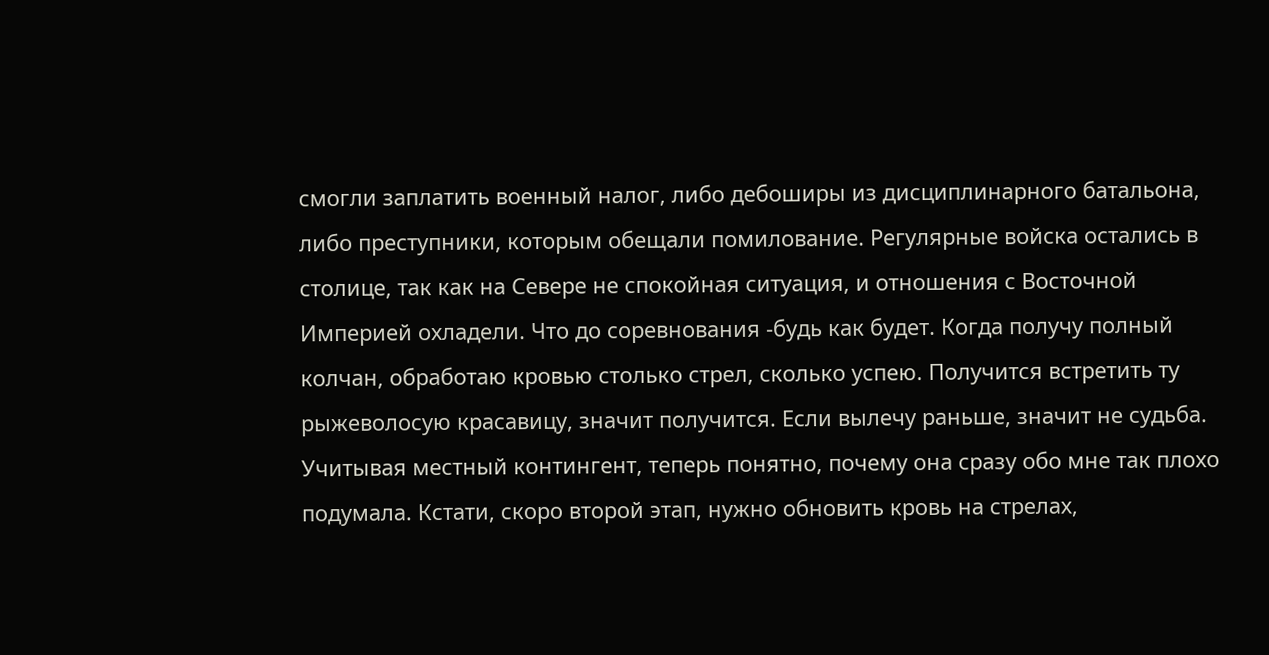смогли заплатить военный налог, либо дебоширы из дисциплинарного батальона, либо преступники, которым обещали помилование. Регулярные войска остались в столице, так как на Севере не спокойная ситуация, и отношения с Восточной Империей охладели. Что до соревнования -будь как будет. Когда получу полный колчан, обработаю кровью столько стрел, сколько успею. Получится встретить ту рыжеволосую красавицу, значит получится. Если вылечу раньше, значит не судьба. Учитывая местный контингент, теперь понятно, почему она сразу обо мне так плохо подумала. Кстати, скоро второй этап, нужно обновить кровь на стрелах,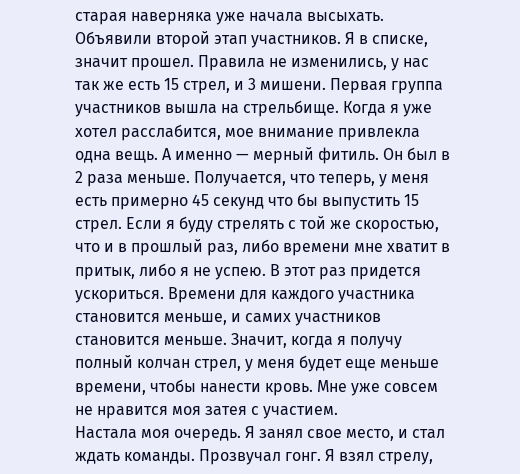старая наверняка уже начала высыхать.
Объявили второй этап участников. Я в списке, значит прошел. Правила не изменились, у нас так же есть 15 стрел, и 3 мишени. Первая группа участников вышла на стрельбище. Когда я уже хотел расслабится, мое внимание привлекла одна вещь. А именно — мерный фитиль. Он был в 2 раза меньше. Получается, что теперь, у меня есть примерно 45 секунд что бы выпустить 15 стрел. Если я буду стрелять с той же скоростью, что и в прошлый раз, либо времени мне хватит в притык, либо я не успею. В этот раз придется ускориться. Времени для каждого участника становится меньше, и самих участников становится меньше. Значит, когда я получу полный колчан стрел, у меня будет еще меньше времени, чтобы нанести кровь. Мне уже совсем не нравится моя затея с участием.
Настала моя очередь. Я занял свое место, и стал ждать команды. Прозвучал гонг. Я взял стрелу,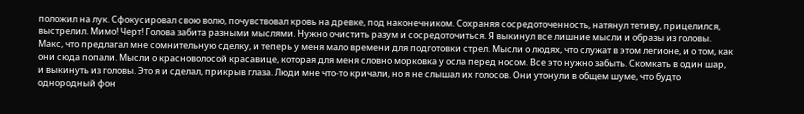положил на лук. Сфокусировал свою волю, почувствовал кровь на древке, под наконечником. Сохраняя сосредоточенность, натянул тетиву, прицелился, выстрелил. Мимо! Черт! Голова забита разными мыслями. Нужно очистить разум и сосредоточиться. Я выкинул все лишние мысли и образы из головы. Макс, что предлагал мне сомнительную сделку, и теперь у меня мало времени для подготовки стрел. Мысли о людях, что служат в этом легионе, и о том, как они сюда попали. Мысли о красноволосой красавице, которая для меня словно морковка у осла перед носом. Все это нужно забыть. Скомкать в один шар, и выкинуть из головы. Это я и сделал, прикрыв глаза. Люди мне что-то кричали, но я не слышал их голосов. Они утонули в общем шуме, что будто однородный фон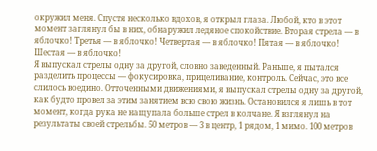окружил меня. Спустя несколько вдохов, я открыл глаза. Любой, кто в этот момент заглянул бы в них, обнаружил ледяное спокойствие. Вторая стрела — в яблочко! Третья — в яблочко! Четвертая — в яблочко! Пятая — в яблочко! Шестая — в яблочко!
Я выпускал стрелы одну за другой, словно заведенный. Раньше, я пытался разделить процессы — фокусировка, прицеливание, контроль. Сейчас, это все слилось воедино. Отточенными движениями, я выпускал стрелы одну за другой, как будто провел за этим занятием всю свою жизнь. Остановился я лишь в тот момент, когда рука не нащупала больше стрел в колчане. Я взглянул на результаты своей стрельбы. 50 метров — 3 в центр, 1 рядом, 1 мимо. 100 метров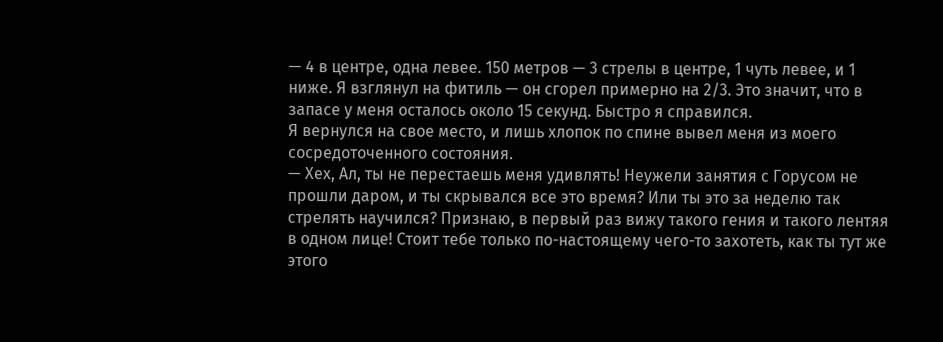— 4 в центре, одна левее. 150 метров — 3 стрелы в центре, 1 чуть левее, и 1 ниже. Я взглянул на фитиль — он сгорел примерно на 2/3. Это значит, что в запасе у меня осталось около 15 секунд. Быстро я справился.
Я вернулся на свое место, и лишь хлопок по спине вывел меня из моего сосредоточенного состояния.
— Хех, Ал, ты не перестаешь меня удивлять! Неужели занятия с Горусом не прошли даром, и ты скрывался все это время? Или ты это за неделю так стрелять научился? Признаю, в первый раз вижу такого гения и такого лентяя в одном лице! Стоит тебе только по-настоящему чего-то захотеть, как ты тут же этого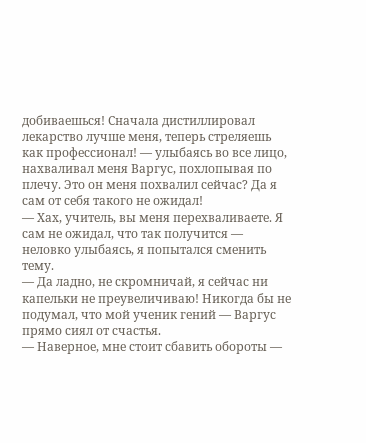добиваешься! Сначала дистиллировал лекарство лучше меня, теперь стреляешь как профессионал! — улыбаясь во все лицо, нахваливал меня Варгус, похлопывая по плечу. Это он меня похвалил сейчас? Да я сам от себя такого не ожидал!
— Хах, учитель, вы меня перехваливаете. Я сам не ожидал, что так получится — неловко улыбаясь, я попытался сменить тему.
— Да ладно, не скромничай, я сейчас ни капельки не преувеличиваю! Никогда бы не подумал, что мой ученик гений — Варгус прямо сиял от счастья.
— Наверное, мне стоит сбавить обороты —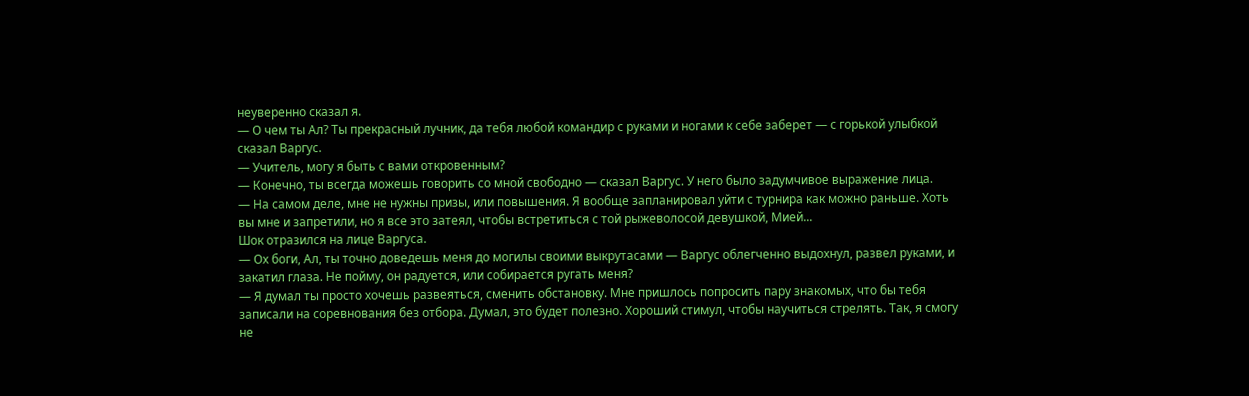неуверенно сказал я.
— О чем ты Ал? Ты прекрасный лучник, да тебя любой командир с руками и ногами к себе заберет — с горькой улыбкой сказал Варгус.
— Учитель, могу я быть с вами откровенным?
— Конечно, ты всегда можешь говорить со мной свободно — сказал Варгус. У него было задумчивое выражение лица.
— На самом деле, мне не нужны призы, или повышения. Я вообще запланировал уйти с турнира как можно раньше. Хоть вы мне и запретили, но я все это затеял, чтобы встретиться с той рыжеволосой девушкой, Мией...
Шок отразился на лице Варгуса.
— Ох боги, Ал, ты точно доведешь меня до могилы своими выкрутасами — Варгус облегченно выдохнул, развел руками, и закатил глаза. Не пойму, он радуется, или собирается ругать меня?
— Я думал ты просто хочешь развеяться, сменить обстановку. Мне пришлось попросить пару знакомых, что бы тебя записали на соревнования без отбора. Думал, это будет полезно. Хороший стимул, чтобы научиться стрелять. Так, я смогу не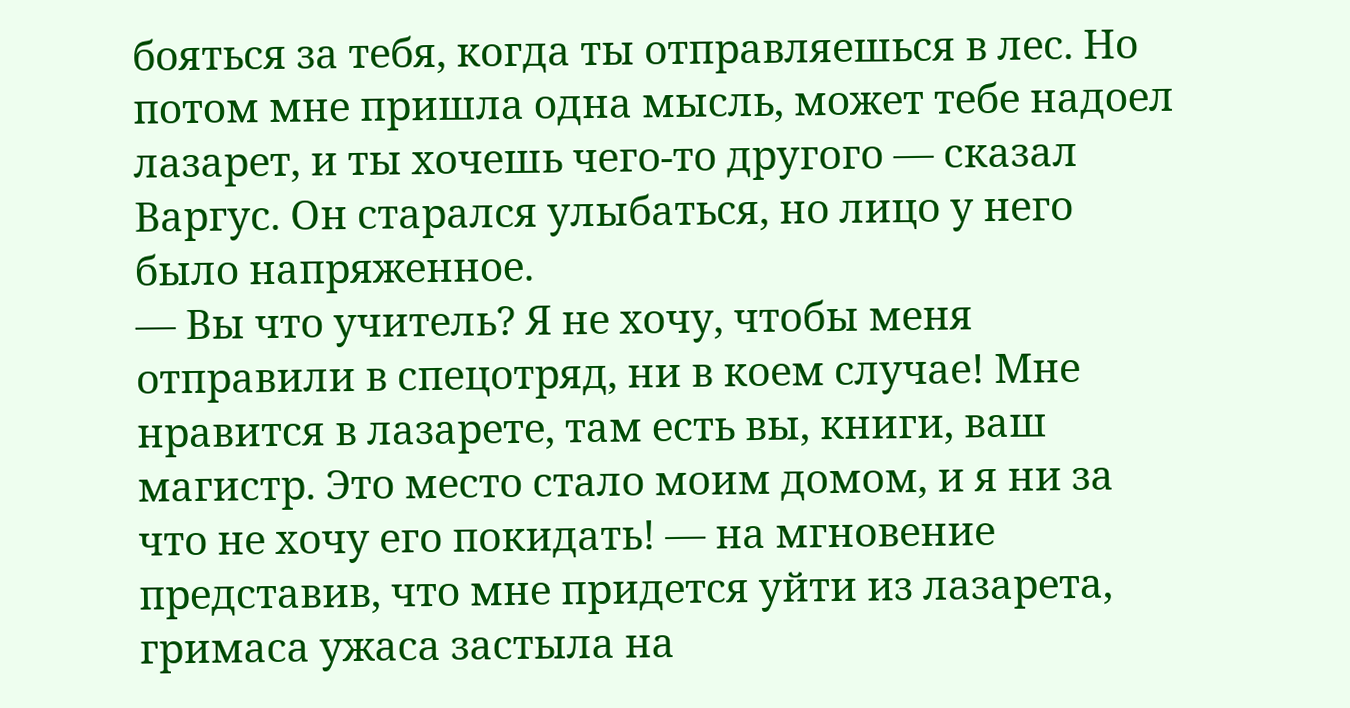бояться за тебя, когда ты отправляешься в лес. Но потом мне пришла одна мысль, может тебе надоел лазарет, и ты хочешь чего-то другого — сказал Варгус. Он старался улыбаться, но лицо у него было напряженное.
— Вы что учитель? Я не хочу, чтобы меня отправили в спецотряд, ни в коем случае! Мне нравится в лазарете, там есть вы, книги, ваш магистр. Это место стало моим домом, и я ни за что не хочу его покидать! — на мгновение представив, что мне придется уйти из лазарета, гримаса ужаса застыла на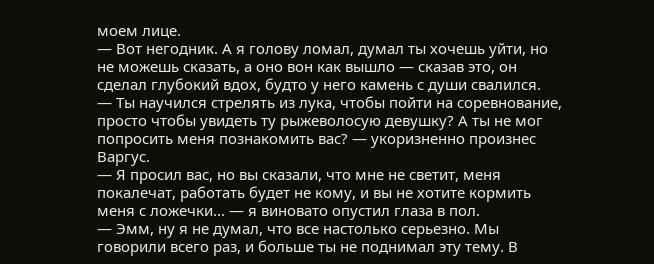моем лице.
— Вот негодник. А я голову ломал, думал ты хочешь уйти, но не можешь сказать, а оно вон как вышло — сказав это, он сделал глубокий вдох, будто у него камень с души свалился.
— Ты научился стрелять из лука, чтобы пойти на соревнование, просто чтобы увидеть ту рыжеволосую девушку? А ты не мог попросить меня познакомить вас? — укоризненно произнес Варгус.
— Я просил вас, но вы сказали, что мне не светит, меня покалечат, работать будет не кому, и вы не хотите кормить меня с ложечки... — я виновато опустил глаза в пол.
— Эмм, ну я не думал, что все настолько серьезно. Мы говорили всего раз, и больше ты не поднимал эту тему. В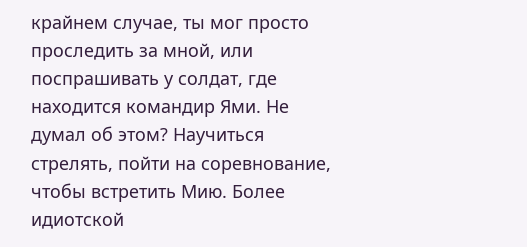крайнем случае, ты мог просто проследить за мной, или поспрашивать у солдат, где находится командир Ями. Не думал об этом? Научиться стрелять, пойти на соревнование, чтобы встретить Мию. Более идиотской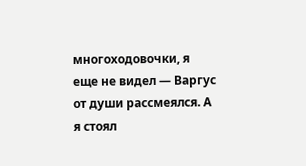многоходовочки, я еще не видел — Варгус от души рассмеялся. А я стоял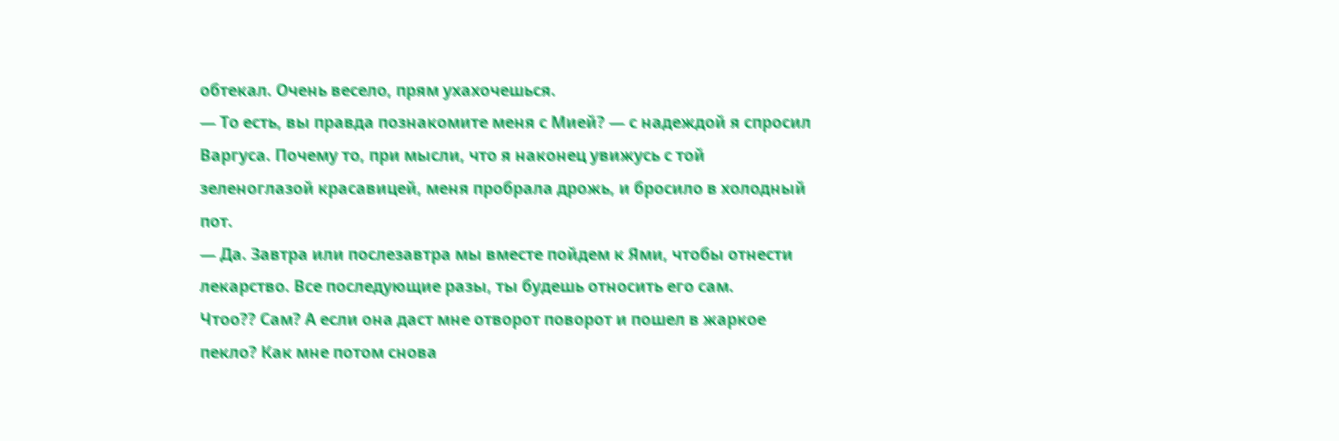обтекал. Очень весело, прям ухахочешься.
— То есть, вы правда познакомите меня с Мией? — с надеждой я спросил Варгуса. Почему то, при мысли, что я наконец увижусь с той зеленоглазой красавицей, меня пробрала дрожь, и бросило в холодный пот.
— Да. Завтра или послезавтра мы вместе пойдем к Ями, чтобы отнести лекарство. Все последующие разы, ты будешь относить его сам.
Чтоо?? Сам? А если она даст мне отворот поворот и пошел в жаркое пекло? Как мне потом снова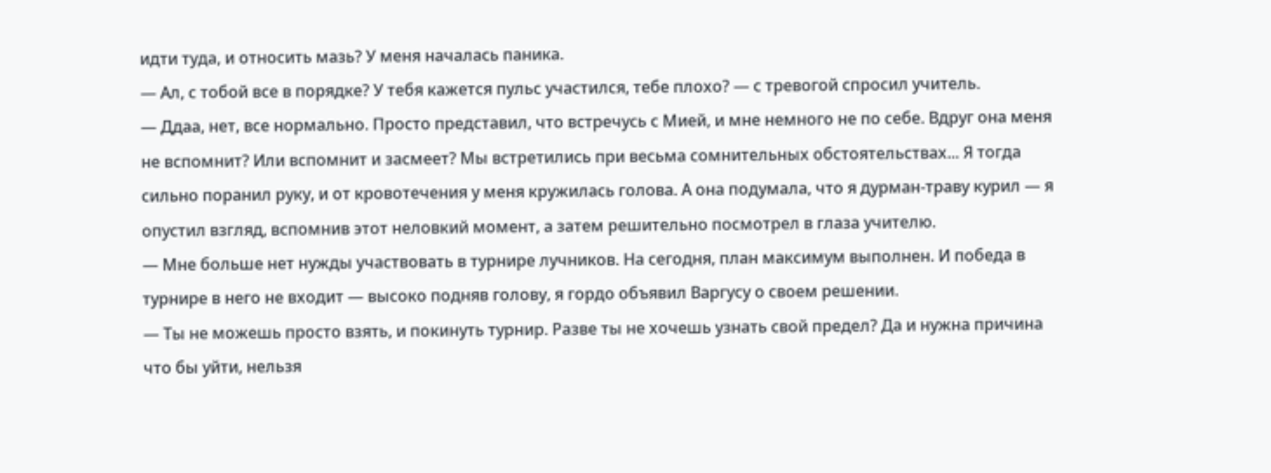идти туда, и относить мазь? У меня началась паника.
— Ал, с тобой все в порядке? У тебя кажется пульс участился, тебе плохо? — с тревогой спросил учитель.
— Ддаа, нет, все нормально. Просто представил, что встречусь с Мией, и мне немного не по себе. Вдруг она меня не вспомнит? Или вспомнит и засмеет? Мы встретились при весьма сомнительных обстоятельствах... Я тогда сильно поранил руку, и от кровотечения у меня кружилась голова. А она подумала, что я дурман-траву курил — я опустил взгляд, вспомнив этот неловкий момент, а затем решительно посмотрел в глаза учителю.
— Мне больше нет нужды участвовать в турнире лучников. На сегодня, план максимум выполнен. И победа в турнире в него не входит — высоко подняв голову, я гордо объявил Варгусу о своем решении.
— Ты не можешь просто взять, и покинуть турнир. Разве ты не хочешь узнать свой предел? Да и нужна причина что бы уйти, нельзя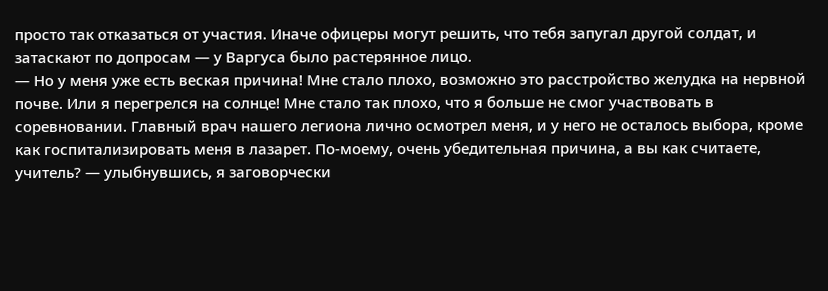просто так отказаться от участия. Иначе офицеры могут решить, что тебя запугал другой солдат, и затаскают по допросам — у Варгуса было растерянное лицо.
— Но у меня уже есть веская причина! Мне стало плохо, возможно это расстройство желудка на нервной почве. Или я перегрелся на солнце! Мне стало так плохо, что я больше не смог участвовать в соревновании. Главный врач нашего легиона лично осмотрел меня, и у него не осталось выбора, кроме как госпитализировать меня в лазарет. По-моему, очень убедительная причина, а вы как считаете, учитель? — улыбнувшись, я заговорчески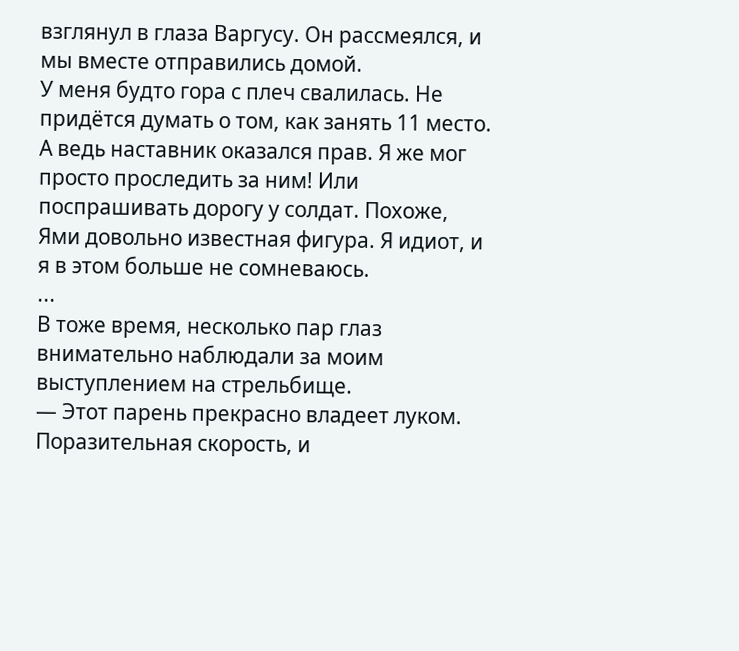взглянул в глаза Варгусу. Он рассмеялся, и мы вместе отправились домой.
У меня будто гора с плеч свалилась. Не придётся думать о том, как занять 11 место. А ведь наставник оказался прав. Я же мог просто проследить за ним! Или поспрашивать дорогу у солдат. Похоже, Ями довольно известная фигура. Я идиот, и я в этом больше не сомневаюсь.
...
В тоже время, несколько пар глаз внимательно наблюдали за моим выступлением на стрельбище.
— Этот парень прекрасно владеет луком. Поразительная скорость, и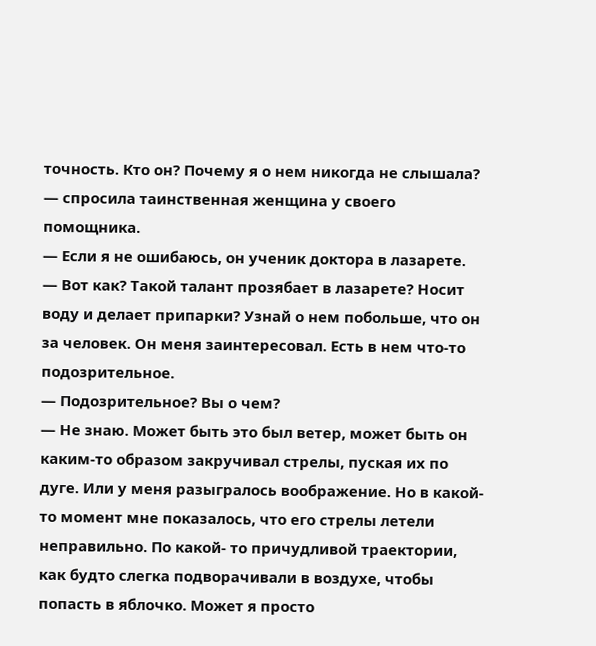точность. Кто он? Почему я о нем никогда не слышала? — спросила таинственная женщина у своего помощника.
— Если я не ошибаюсь, он ученик доктора в лазарете.
— Вот как? Такой талант прозябает в лазарете? Носит воду и делает припарки? Узнай о нем побольше, что он за человек. Он меня заинтересовал. Есть в нем что-то подозрительное.
— Подозрительное? Вы о чем?
— Не знаю. Может быть это был ветер, может быть он каким-то образом закручивал стрелы, пуская их по дуге. Или у меня разыгралось воображение. Но в какой-то момент мне показалось, что его стрелы летели неправильно. По какой- то причудливой траектории, как будто слегка подворачивали в воздухе, чтобы попасть в яблочко. Может я просто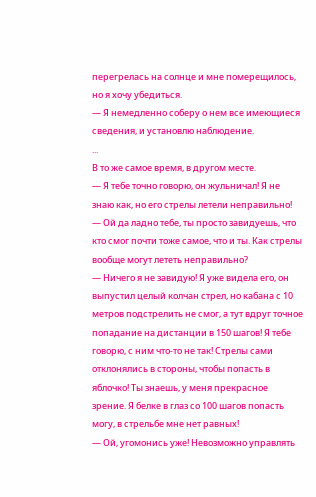перегрелась на солнце и мне померещилось, но я хочу убедиться.
— Я немедленно соберу о нем все имеющиеся сведения, и установлю наблюдение.
...
В то же самое время, в другом месте.
— Я тебе точно говорю, он жульничал! Я не знаю как, но его стрелы летели неправильно!
— Ой да ладно тебе, ты просто завидуешь, что кто смог почти тоже самое, что и ты. Как стрелы вообще могут лететь неправильно?
— Ничего я не завидую! Я уже видела его, он выпустил целый колчан стрел, но кабана с 10 метров подстрелить не смог, а тут вдруг точное попадание на дистанции в 150 шагов! Я тебе говорю, с ним что-то не так! Стрелы сами отклонялись в стороны, чтобы попасть в яблочко! Ты знаешь, у меня прекрасное зрение. Я белке в глаз со 100 шагов попасть могу, в стрельбе мне нет равных!
— Ой, угомонись уже! Невозможно управлять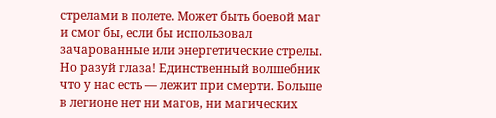стрелами в полете. Может быть боевой маг и смог бы, если бы использовал зачарованные или энергетические стрелы. Но разуй глаза! Единственный волшебник что у нас есть — лежит при смерти. Больше в легионе нет ни магов, ни магических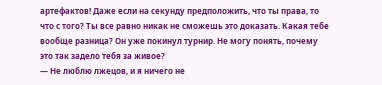артефактов! Даже если на секунду предположить, что ты права, то что с того? Ты все равно никак не сможешь это доказать. Какая тебе вообще разница? Он уже покинул турнир. Не могу понять, почему это так задело тебя за живое?
— Не люблю лжецов, и я ничего не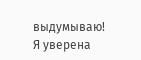выдумываю! Я уверена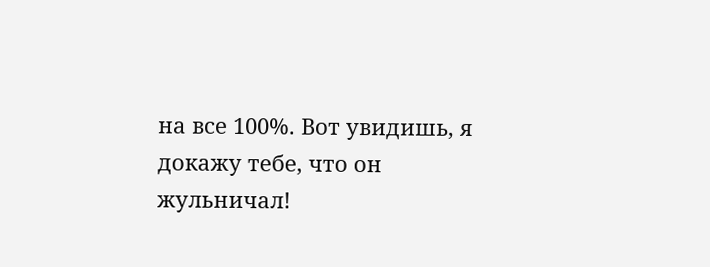на все 100%. Вот увидишь, я докажу тебе, что он жульничал!